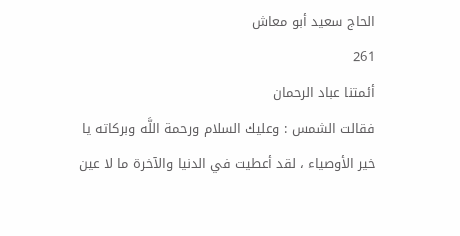الحاج سعيد أبو معاش
261
أئمتنا عباد الرحمان
فقالت الشمس : وعليك السلام ورحمة اللَّه وبركاته يا خير الأوصياء ، لقد أعطيت في الدنيا والآخرة ما لا عين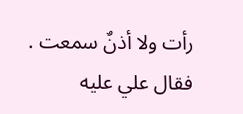رأت ولا أذنٌ سمعت . فقال علي عليه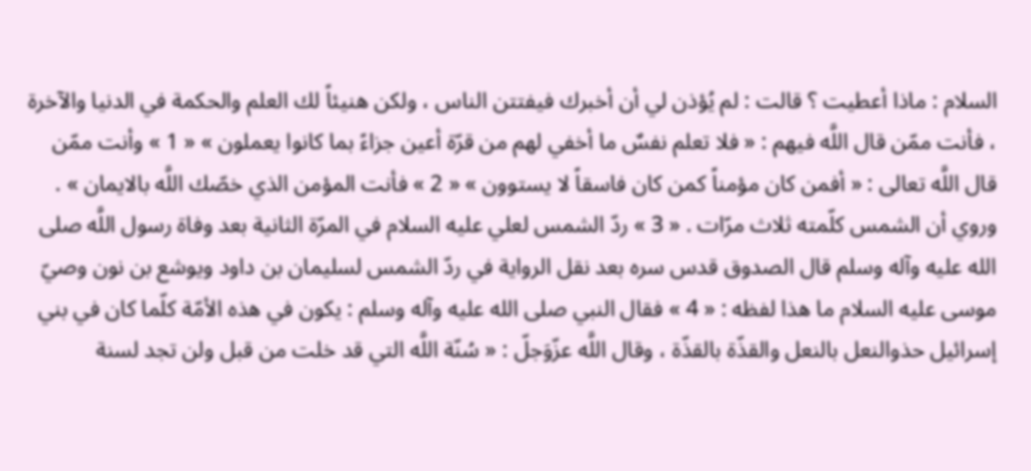السلام : ماذا أعطيت ؟ قالت : لم يُؤذن لي أن أخبرك فيفتتن الناس ، ولكن هنيئاً لك العلم والحكمة في الدنيا والآخرة ، فأنت ممّن قال اللَّه فيهم : « فلا تعلم نفسٌ ما أخفي لهم من قرّة أعين جزاءً بما كانوا يعملون » « 1 » وأنت ممّن قال اللَّه تعالى : « أفمن كان مؤمناً كمن كان فاسقاً لا يستوون » « 2 » فأنت المؤمن الذي خصّك اللَّه بالايمان » . وروي أن الشمس كلّمته ثلاث مرّات . « 3 » ردّ الشمس لعلي عليه السلام في المرّة الثانية بعد وفاة رسول اللَّه صلى الله عليه وآله وسلم قال الصدوق قدس سره بعد نقل الرواية في ردّ الشمس لسليمان بن داود ويوشع بن نون وصيّ موسى عليه السلام ما هذا لفظه : « 4 » فقال النبي صلى الله عليه وآله وسلم : يكون في هذه الأمّة كلّما كان في بني إسرائيل حذوالنعل بالنعل والقذّة بالقذّة ، وقال اللَّه عزّوَجلّ : « سُنّة اللَّه التي قد خلت من قبل ولن تجد لسنة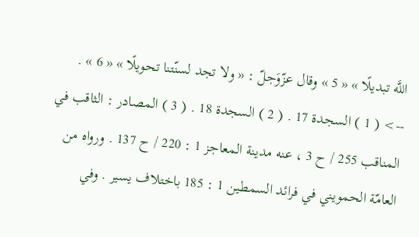اللَّه تبديلًا » « 5 » وقال عزّوَجلّ : « ولا تجد لسنّتنا تحويلًا » « 6 » .
--> ( 1 ) السجدة 17 . ( 2 ) السجدة 18 . ( 3 ) المصادر : الثاقب في المناقب 255 / ح 3 ، عنه مدينة المعاجز 1 : 220 / ح 137 . ورواه من العامّة الحمويني في فرائد السمطين 1 : 185 باختلاف يسير . وفي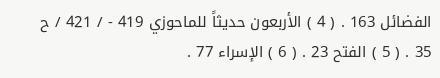الفضائل 163 . ( 4 ) الأربعون حديثاً للماحوزي 419 - / 421 / ح 35 . ( 5 ) الفتح 23 . ( 6 ) الإسراء 77 .